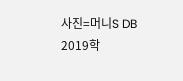사진=머니S DB
2019학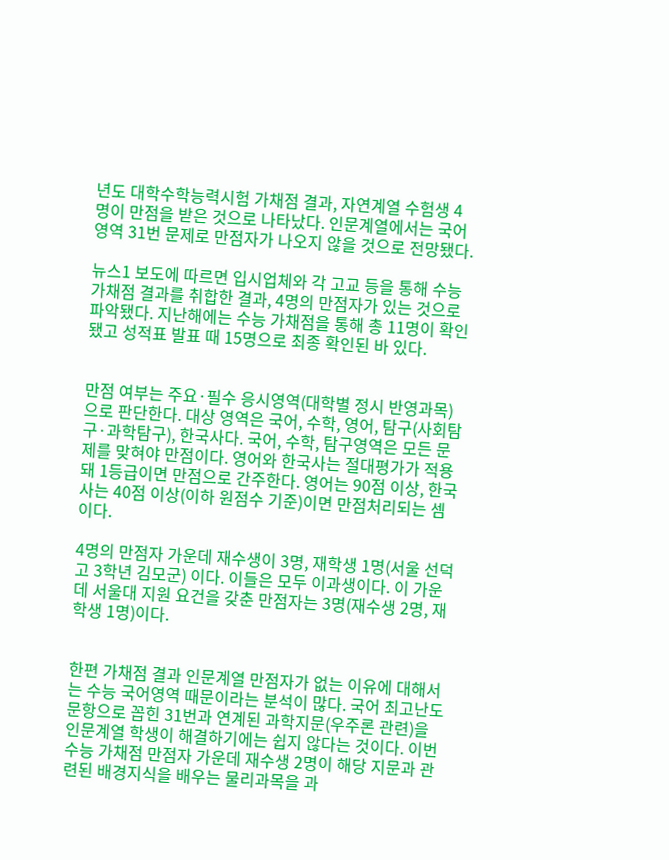년도 대학수학능력시험 가채점 결과, 자연계열 수험생 4명이 만점을 받은 것으로 나타났다. 인문계열에서는 국어영역 31번 문제로 만점자가 나오지 않을 것으로 전망됐다.

뉴스1 보도에 따르면 입시업체와 각 고교 등을 통해 수능 가채점 결과를 취합한 결과, 4명의 만점자가 있는 것으로 파악됐다. 지난해에는 수능 가채점을 통해 총 11명이 확인됐고 성적표 발표 때 15명으로 최종 확인된 바 있다.


만점 여부는 주요·필수 응시영역(대학별 정시 반영과목)으로 판단한다. 대상 영역은 국어, 수학, 영어, 탐구(사회탐구·과학탐구), 한국사다. 국어, 수학, 탐구영역은 모든 문제를 맞혀야 만점이다. 영어와 한국사는 절대평가가 적용돼 1등급이면 만점으로 간주한다. 영어는 90점 이상, 한국사는 40점 이상(이하 원점수 기준)이면 만점처리되는 셈이다.

4명의 만점자 가운데 재수생이 3명, 재학생 1명(서울 선덕고 3학년 김모군) 이다. 이들은 모두 이과생이다. 이 가운데 서울대 지원 요건을 갖춘 만점자는 3명(재수생 2명, 재학생 1명)이다.


한편 가채점 결과 인문계열 만점자가 없는 이유에 대해서는 수능 국어영역 때문이라는 분석이 많다. 국어 최고난도 문항으로 꼽힌 31번과 연계된 과학지문(우주론 관련)을 인문계열 학생이 해결하기에는 쉽지 않다는 것이다. 이번 수능 가채점 만점자 가운데 재수생 2명이 해당 지문과 관련된 배경지식을 배우는 물리과목을 과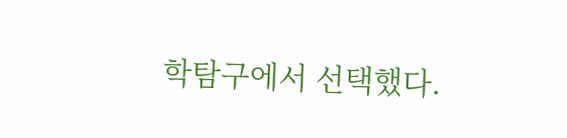학탐구에서 선택했다.